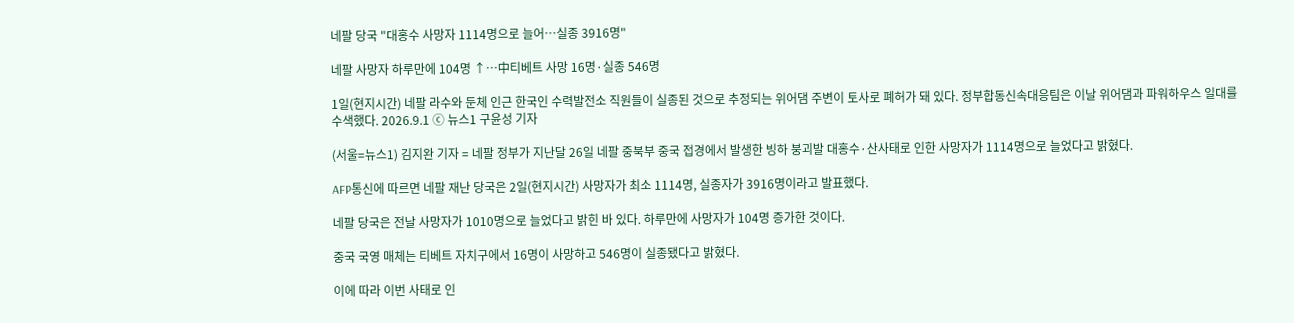네팔 당국 "대홍수 사망자 1114명으로 늘어…실종 3916명"

네팔 사망자 하루만에 104명 ↑…中티베트 사망 16명·실종 546명

1일(현지시간) 네팔 라수와 둔체 인근 한국인 수력발전소 직원들이 실종된 것으로 추정되는 위어댐 주변이 토사로 폐허가 돼 있다. 정부합동신속대응팀은 이날 위어댐과 파워하우스 일대를 수색했다. 2026.9.1 ⓒ 뉴스1 구윤성 기자

(서울=뉴스1) 김지완 기자 = 네팔 정부가 지난달 26일 네팔 중북부 중국 접경에서 발생한 빙하 붕괴발 대홍수·산사태로 인한 사망자가 1114명으로 늘었다고 밝혔다.

AFP통신에 따르면 네팔 재난 당국은 2일(현지시간) 사망자가 최소 1114명, 실종자가 3916명이라고 발표했다.

네팔 당국은 전날 사망자가 1010명으로 늘었다고 밝힌 바 있다. 하루만에 사망자가 104명 증가한 것이다.

중국 국영 매체는 티베트 자치구에서 16명이 사망하고 546명이 실종됐다고 밝혔다.

이에 따라 이번 사태로 인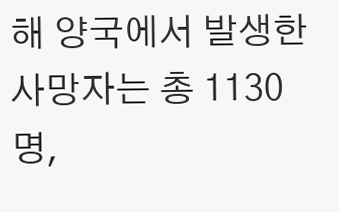해 양국에서 발생한 사망자는 총 1130명,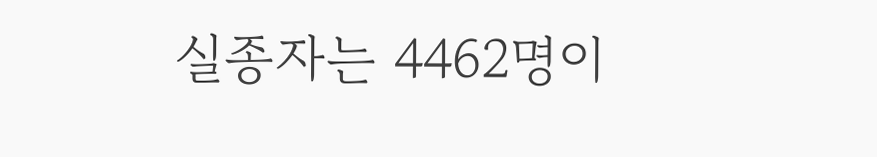실종자는 4462명이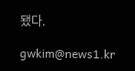됐다.

gwkim@news1.kr